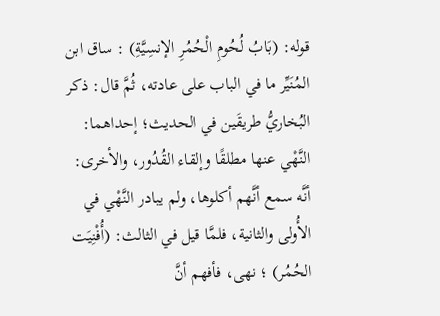قوله: (بَابُ لُحُومِ الْحُمُرِ الإنسِيَّةِ) : ساق ابن المُنَيِّر ما في الباب على عادته، ثُمَّ قال: ذكر البُخاريُّ طريقَين في الحديث؛ إحداهما: النَّهْي عنها مطلقًا وإلقاء القُدُور، والأخرى: أنَّه سمع أنَّهم أكلوها، ولم يبادر النَّهْي في الأُولى والثانية، فلمَّا قيل في الثالث: (أُفْنِيَت الحُمُر) ؛ نهى، فأفهم أنَّ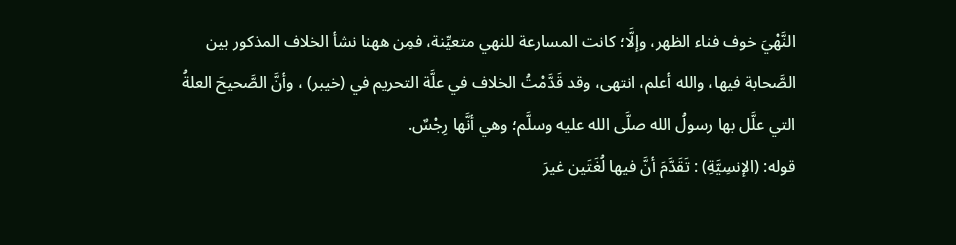النَّهْيَ خوف فناء الظهر، وإلَّا؛ كانت المسارعة للنهي متعيِّنة، فمِن ههنا نشأ الخلاف المذكور بين الصَّحابة فيها، والله أعلم، انتهى، وقد قَدَّمْتُ الخلاف في علَّة التحريم في (خيبر) ، وأنَّ الصَّحيحَ العلةُ التي علَّل بها رسولُ الله صلَّى الله عليه وسلَّم؛ وهي أنَّها رِجْسٌ.
قوله: (الإنسِيَّةِ) : تَقَدَّمَ أنَّ فيها لُغَتَين غيرَ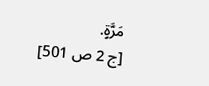مَرَّةٍ.
[ج 2 ص 501]